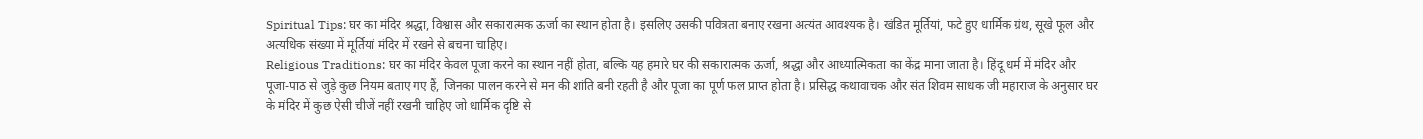Spiritual Tips: घर का मंदिर श्रद्धा, विश्वास और सकारात्मक ऊर्जा का स्थान होता है। इसलिए उसकी पवित्रता बनाए रखना अत्यंत आवश्यक है। खंडित मूर्तियां, फटे हुए धार्मिक ग्रंथ, सूखे फूल और अत्यधिक संख्या में मूर्तियां मंदिर में रखने से बचना चाहिए।
Religious Traditions: घर का मंदिर केवल पूजा करने का स्थान नहीं होता, बल्कि यह हमारे घर की सकारात्मक ऊर्जा, श्रद्धा और आध्यात्मिकता का केंद्र माना जाता है। हिंदू धर्म में मंदिर और पूजा-पाठ से जुड़े कुछ नियम बताए गए हैं, जिनका पालन करने से मन की शांति बनी रहती है और पूजा का पूर्ण फल प्राप्त होता है। प्रसिद्ध कथावाचक और संत शिवम साधक जी महाराज के अनुसार घर के मंदिर में कुछ ऐसी चीजें नहीं रखनी चाहिए जो धार्मिक दृष्टि से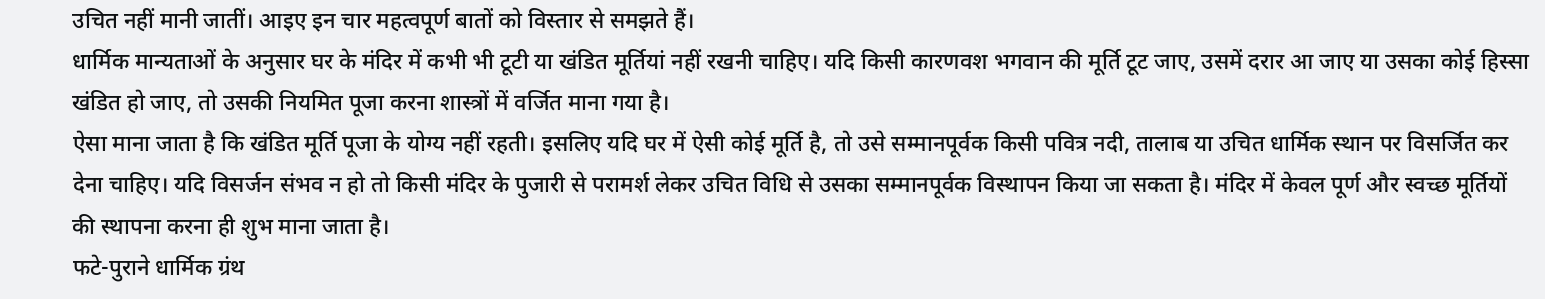उचित नहीं मानी जातीं। आइए इन चार महत्वपूर्ण बातों को विस्तार से समझते हैं।
धार्मिक मान्यताओं के अनुसार घर के मंदिर में कभी भी टूटी या खंडित मूर्तियां नहीं रखनी चाहिए। यदि किसी कारणवश भगवान की मूर्ति टूट जाए, उसमें दरार आ जाए या उसका कोई हिस्सा खंडित हो जाए, तो उसकी नियमित पूजा करना शास्त्रों में वर्जित माना गया है।
ऐसा माना जाता है कि खंडित मूर्ति पूजा के योग्य नहीं रहती। इसलिए यदि घर में ऐसी कोई मूर्ति है, तो उसे सम्मानपूर्वक किसी पवित्र नदी, तालाब या उचित धार्मिक स्थान पर विसर्जित कर देना चाहिए। यदि विसर्जन संभव न हो तो किसी मंदिर के पुजारी से परामर्श लेकर उचित विधि से उसका सम्मानपूर्वक विस्थापन किया जा सकता है। मंदिर में केवल पूर्ण और स्वच्छ मूर्तियों की स्थापना करना ही शुभ माना जाता है।
फटे-पुराने धार्मिक ग्रंथ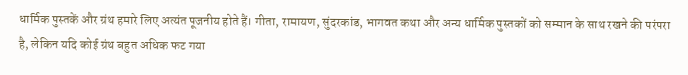धार्मिक पुस्तकें और ग्रंथ हमारे लिए अत्यंत पूजनीय होते हैं। गीता, रामायण, सुंदरकांड, भागवत कथा और अन्य धार्मिक पुस्तकों को सम्मान के साथ रखने की परंपरा है, लेकिन यदि कोई ग्रंथ बहुत अधिक फट गया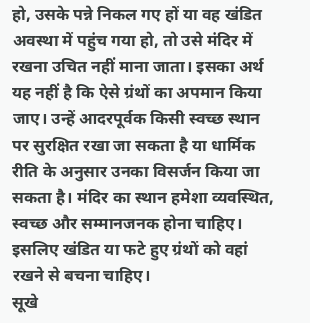हो, उसके पन्ने निकल गए हों या वह खंडित अवस्था में पहुंच गया हो, तो उसे मंदिर में रखना उचित नहीं माना जाता। इसका अर्थ यह नहीं है कि ऐसे ग्रंथों का अपमान किया जाए। उन्हें आदरपूर्वक किसी स्वच्छ स्थान पर सुरक्षित रखा जा सकता है या धार्मिक रीति के अनुसार उनका विसर्जन किया जा सकता है। मंदिर का स्थान हमेशा व्यवस्थित, स्वच्छ और सम्मानजनक होना चाहिए। इसलिए खंडित या फटे हुए ग्रंथों को वहां रखने से बचना चाहिए।
सूखे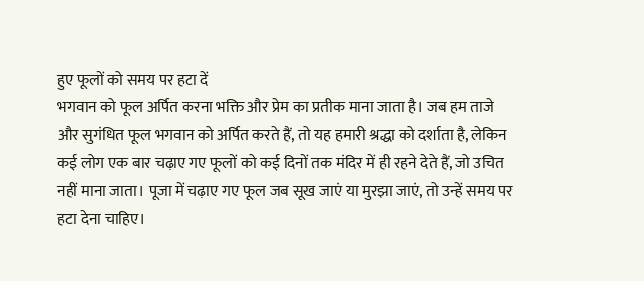हुए फूलों को समय पर हटा दें
भगवान को फूल अर्पित करना भक्ति और प्रेम का प्रतीक माना जाता है। जब हम ताजे और सुगंधित फूल भगवान को अर्पित करते हैं, तो यह हमारी श्रद्धा को दर्शाता है, लेकिन कई लोग एक बार चढ़ाए गए फूलों को कई दिनों तक मंदिर में ही रहने देते हैं, जो उचित नहीं माना जाता। पूजा में चढ़ाए गए फूल जब सूख जाएं या मुरझा जाएं, तो उन्हें समय पर हटा देना चाहिए।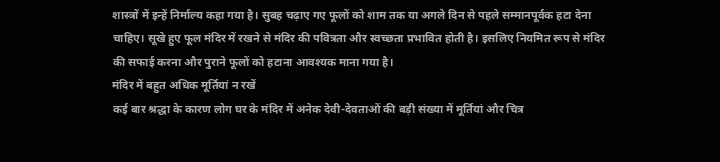शास्त्रों में इन्हें निर्माल्य कहा गया है। सुबह चढ़ाए गए फूलों को शाम तक या अगले दिन से पहले सम्मानपूर्वक हटा देना चाहिए। सूखे हुए फूल मंदिर में रखने से मंदिर की पवित्रता और स्वच्छता प्रभावित होती है। इसलिए नियमित रूप से मंदिर की सफाई करना और पुराने फूलों को हटाना आवश्यक माना गया है।
मंदिर में बहुत अधिक मूर्तियां न रखें
कई बार श्रद्धा के कारण लोग घर के मंदिर में अनेक देवी-देवताओं की बड़ी संख्या में मूर्तियां और चित्र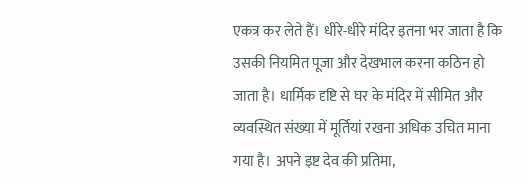एकत्र कर लेते हैं। धीरे-धीरे मंदिर इतना भर जाता है कि उसकी नियमित पूजा और देखभाल करना कठिन हो जाता है। धार्मिक दृष्टि से घर के मंदिर में सीमित और व्यवस्थित संख्या में मूर्तियां रखना अधिक उचित माना गया है। अपने इष्ट देव की प्रतिमा,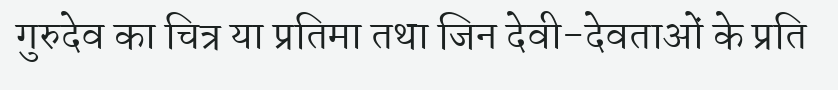गुरुदेव का चित्र या प्रतिमा तथा जिन देवी-देवताओं के प्रति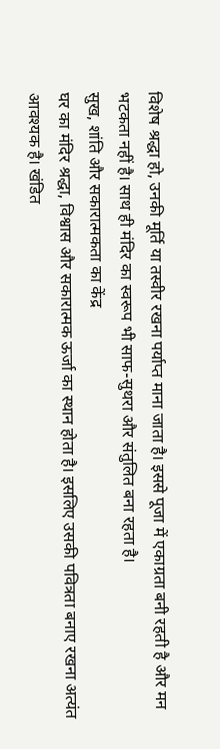विशेष श्रद्धा हो, उनकी मूर्ति या तस्वीर रखना पर्याप्त माना जाता है। इससे पूजा में एकाग्रता बनी रहती है और मन भटकता नहीं है। साथ ही मंदिर का स्वरूप भी साफ-सुथरा और संतुलित बना रहता है।
सुख, शांति और सकारात्मकता का केंद्र
घर का मंदिर श्रद्धा, विश्वास और सकारात्मक ऊर्जा का स्थान होता है। इसलिए उसकी पवित्रता बनाए रखना अत्यंत आवश्यक है। खंडित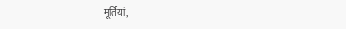मूर्तियां,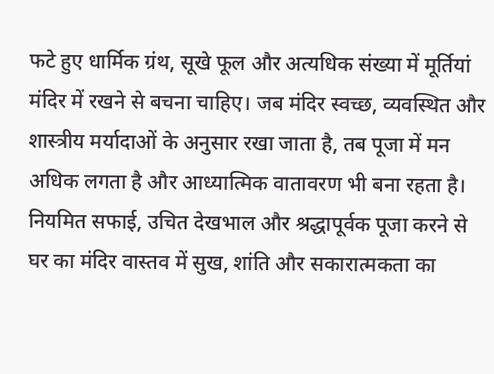फटे हुए धार्मिक ग्रंथ, सूखे फूल और अत्यधिक संख्या में मूर्तियां मंदिर में रखने से बचना चाहिए। जब मंदिर स्वच्छ, व्यवस्थित और शास्त्रीय मर्यादाओं के अनुसार रखा जाता है, तब पूजा में मन अधिक लगता है और आध्यात्मिक वातावरण भी बना रहता है। नियमित सफाई, उचित देखभाल और श्रद्धापूर्वक पूजा करने से घर का मंदिर वास्तव में सुख, शांति और सकारात्मकता का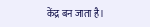केंद्र बन जाता है।